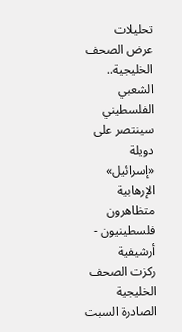تحليلات
عرض الصحف الخليجية..
الشعبي الفلسطيني سينتصر على دويلة «إسرائيل» الإرهابية
متظاهرون فلسطينيون - أرشيفية
ركزت الصحف الخليجية الصادرة السبت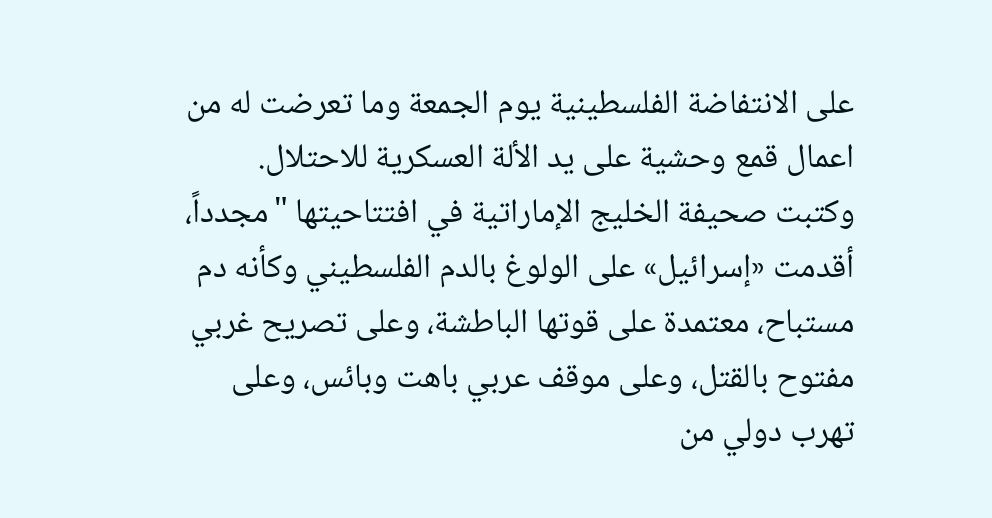على الانتفاضة الفلسطينية يوم الجمعة وما تعرضت له من اعمال قمع وحشية على يد الألة العسكرية للاحتلال.
وكتبت صحيفة الخليج الإماراتية في افتتاحيتها "مجدداً، أقدمت «إسرائيل» على الولوغ بالدم الفلسطيني وكأنه دم مستباح، معتمدة على قوتها الباطشة، وعلى تصريح غربي مفتوح بالقتل، وعلى موقف عربي باهت وبائس، وعلى تهرب دولي من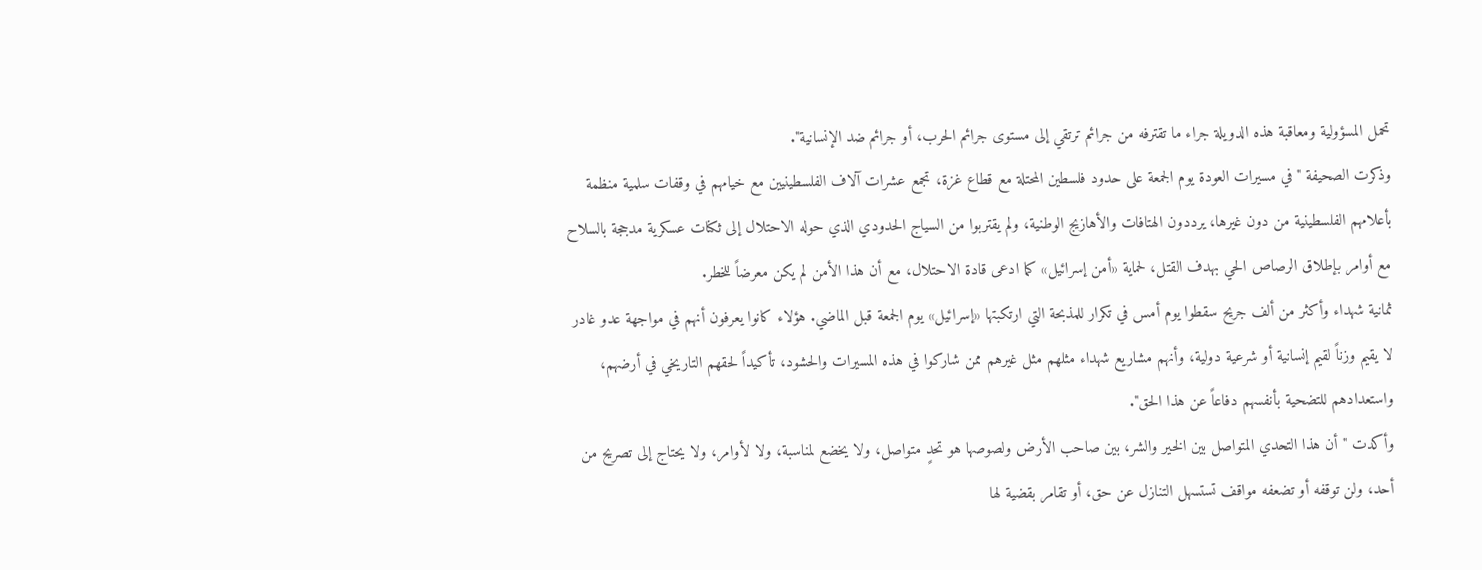تحمل المسؤولية ومعاقبة هذه الدويلة جراء ما تقترفه من جرائم ترتقي إلى مستوى جرائم الحرب، أو جرائم ضد الإنسانية".
وذكرت الصحيفة "في مسيرات العودة يوم الجمعة على حدود فلسطين المحتلة مع قطاع غزة، تجمع عشرات آلاف الفلسطينيين مع خيامهم في وقفات سلمية منظمة بأعلامهم الفلسطينية من دون غيرها، يرددون الهتافات والأهازيج الوطنية، ولم يقتربوا من السياج الحدودي الذي حوله الاحتلال إلى ثكنات عسكرية مدججة بالسلاح مع أوامر بإطلاق الرصاص الحي بهدف القتل، لحماية «أمن إسرائيل» كما ادعى قادة الاحتلال، مع أن هذا الأمن لم يكن معرضاً للخطر.
ثمانية شهداء وأكثر من ألف جريح سقطوا يوم أمس في تكرار للمذبحة التي ارتكبتها «إسرائيل» يوم الجمعة قبل الماضي. هؤلاء كانوا يعرفون أنهم في مواجهة عدو غادر لا يقيم وزناً لقيم إنسانية أو شرعية دولية، وأنهم مشاريع شهداء مثلهم مثل غيرهم ممن شاركوا في هذه المسيرات والحشود، تأكيداً لحقهم التاريخي في أرضهم، واستعدادهم للتضحية بأنفسهم دفاعاً عن هذا الحق".
وأكدت "أن هذا التحدي المتواصل بين الخير والشر، بين صاحب الأرض ولصوصها هو تحدٍ متواصل، ولا يخضع لمناسبة، ولا لأوامر، ولا يحتاج إلى تصريح من أحد، ولن توقفه أو تضعفه مواقف تستسهل التنازل عن حق، أو تقامر بقضية لها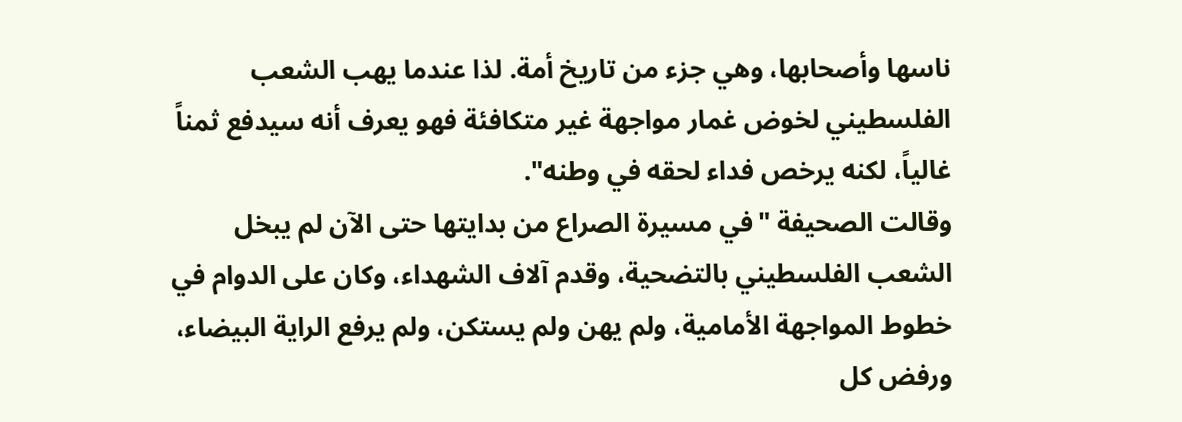ناسها وأصحابها، وهي جزء من تاريخ أمة. لذا عندما يهب الشعب الفلسطيني لخوض غمار مواجهة غير متكافئة فهو يعرف أنه سيدفع ثمناً غالياً، لكنه يرخص فداء لحقه في وطنه".
وقالت الصحيفة "في مسيرة الصراع من بدايتها حتى الآن لم يبخل الشعب الفلسطيني بالتضحية، وقدم آلاف الشهداء، وكان على الدوام في خطوط المواجهة الأمامية، ولم يهن ولم يستكن، ولم يرفع الراية البيضاء، ورفض كل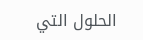الحلول التي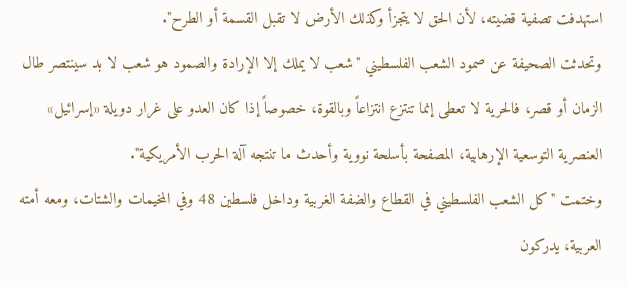استهدفت تصفية قضيته، لأن الحق لا يتجزأ وكذلك الأرض لا تقبل القسمة أو الطرح".
وتحدثت الصحيفة عن صمود الشعب الفلسطيني "شعب لا يملك إلا الإرادة والصمود هو شعب لا بد سينتصر طال الزمان أو قصر، فالحرية لا تعطى إنما تنتزع انتزاعاً وبالقوة، خصوصاً إذا كان العدو على غرار دويلة «إسرائيل» العنصرية التوسعية الإرهابية، المصفحة بأسلحة نووية وأحدث ما تنتجه آلة الحرب الأمريكية".
وختمت "كل الشعب الفلسطيني في القطاع والضفة الغربية وداخل فلسطين 48 وفي المخيمات والشتات، ومعه أمته العربية، يدركون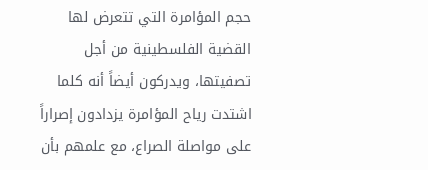حجم المؤامرة التي تتعرض لها القضية الفلسطينية من أجل تصفيتها، ويدركون أيضاً أنه كلما اشتدت رياح المؤامرة يزدادون إصراراً على مواصلة الصراع، مع علمهم بأن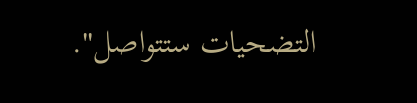التضحيات ستتواصل".